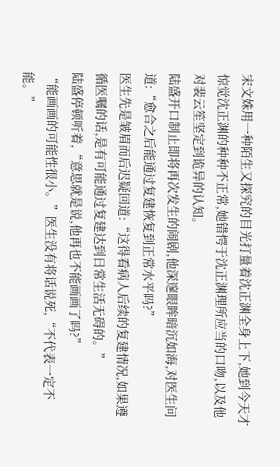宋文姝用一种陌生又探究的目光打量着沈正渊全身上下,她到今天才惊觉沈正渊的种种不正常,她错愕于沈正渊理所应当的口吻,以及他对裴云笙坚定到诡异的认知。
陆盛开口制止即将再次发生的闹剧,他深邃眼眸暗沉如海,对医生问道:“愈合之后能通过复建恢复到正常水平吗?”
医生先是皱眉而后迟疑回道:“这得看病人后续的复建情况,如果遵循医嘱的话,是有可能通过复建达到日常生活无碍的。”
陆盛停顿听着,“意思就是说,他再也不能画画了吗?”
“能画画的可能性很小。”医生没有将话说死,“不代表一定不能。”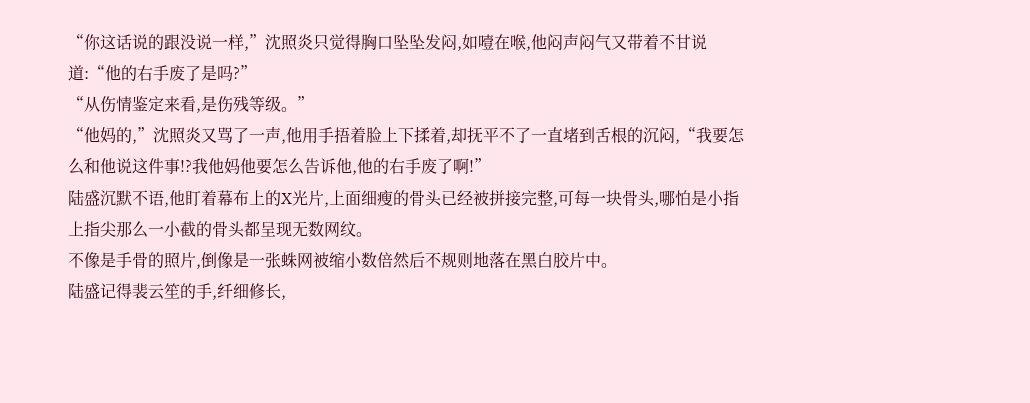“你这话说的跟没说一样,”沈照炎只觉得胸口坠坠发闷,如噎在喉,他闷声闷气又带着不甘说道:“他的右手废了是吗?”
“从伤情鉴定来看,是伤残等级。”
“他妈的,”沈照炎又骂了一声,他用手捂着脸上下揉着,却抚平不了一直堵到舌根的沉闷,“我要怎么和他说这件事!?我他妈他要怎么告诉他,他的右手废了啊!”
陆盛沉默不语,他盯着幕布上的X光片,上面细瘦的骨头已经被拼接完整,可每一块骨头,哪怕是小指上指尖那么一小截的骨头都呈现无数网纹。
不像是手骨的照片,倒像是一张蛛网被缩小数倍然后不规则地落在黑白胶片中。
陆盛记得裴云笙的手,纤细修长,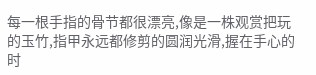每一根手指的骨节都很漂亮,像是一株观赏把玩的玉竹,指甲永远都修剪的圆润光滑,握在手心的时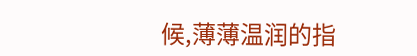候,薄薄温润的指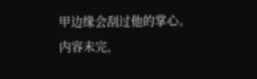甲边缘会刮过他的掌心。
内容未完,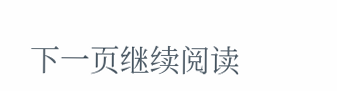下一页继续阅读